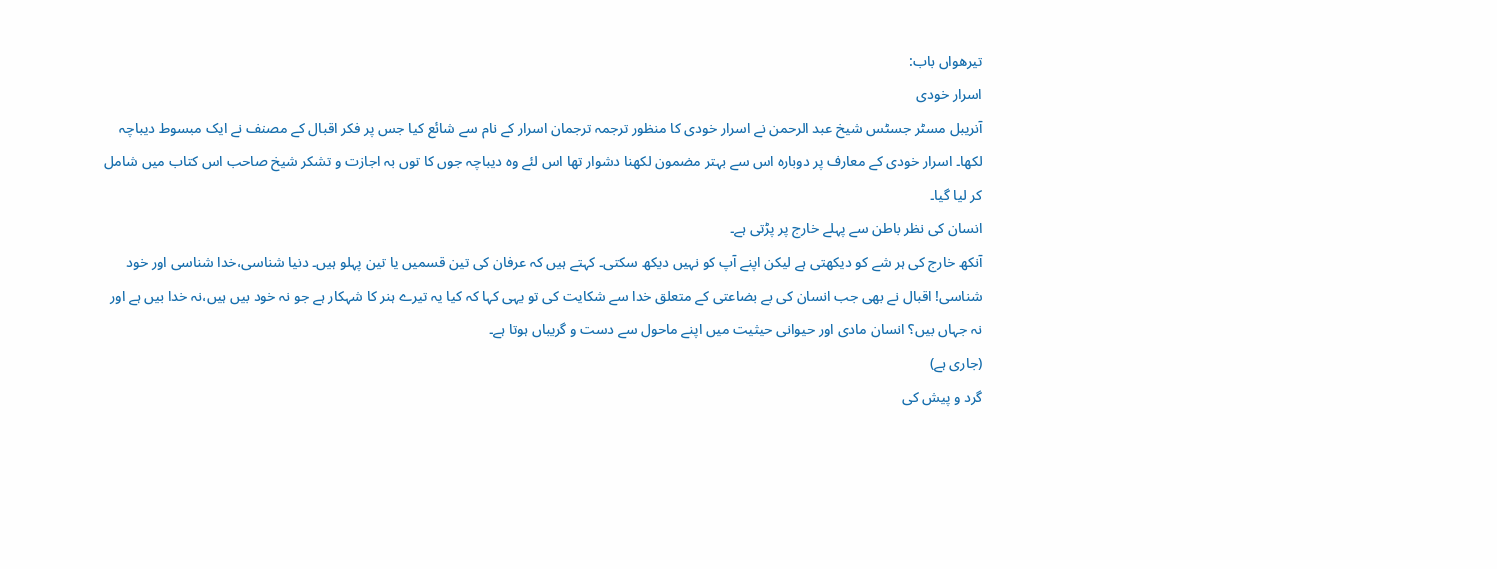تیرھواں باب:
اسرار خودی
آنریبل مسٹر جسٹس شیخ عبد الرحمن نے اسرار خودی کا منظور ترجمہ ترجمان اسرار کے نام سے شائع کیا جس پر فکر اقبال کے مصنف نے ایک مبسوط دیباچہ لکھا۔ اسرار خودی کے معارف پر دوبارہ اس سے بہتر مضمون لکھنا دشوار تھا اس لئے وہ دیباچہ جوں کا توں بہ اجازت و تشکر شیخ صاحب اس کتاب میں شامل کر لیا گیا۔
انسان کی نظر باطن سے پہلے خارج پر پڑتی ہے۔
آنکھ خارج کی ہر شے کو دیکھتی ہے لیکن اپنے آپ کو نہیں دیکھ سکتی۔ کہتے ہیں کہ عرفان کی تین قسمیں یا تین پہلو ہیں۔ دنیا شناسی،خدا شناسی اور خود شناسی! اقبال نے بھی جب انسان کی بے بضاعتی کے متعلق خدا سے شکایت کی تو یہی کہا کہ کیا یہ تیرے ہنر کا شہکار ہے جو نہ خود بیں ہیں،نہ خدا بیں ہے اور نہ جہاں بیں؟ انسان مادی اور حیوانی حیثیت میں اپنے ماحول سے دست و گریباں ہوتا ہے۔
(جاری ہے)
گرد و پیش کی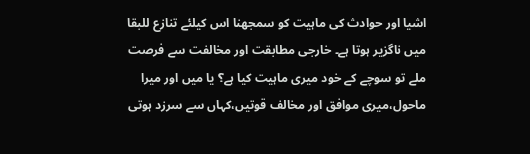اشیا اور حوادث کی ماہیت کو سمجھنا اس کیلئے تنازع للبقا میں ناگزیر ہوتا ہے۔ خارجی مطابقت اور مخالفت سے فرصت ملے تو سوچے کے خود میری ماہیت کیا ہے؟ یا میں اور میرا ماحول،میری موافق اور مخالف قوتیں،کہاں سے سرزد ہوتی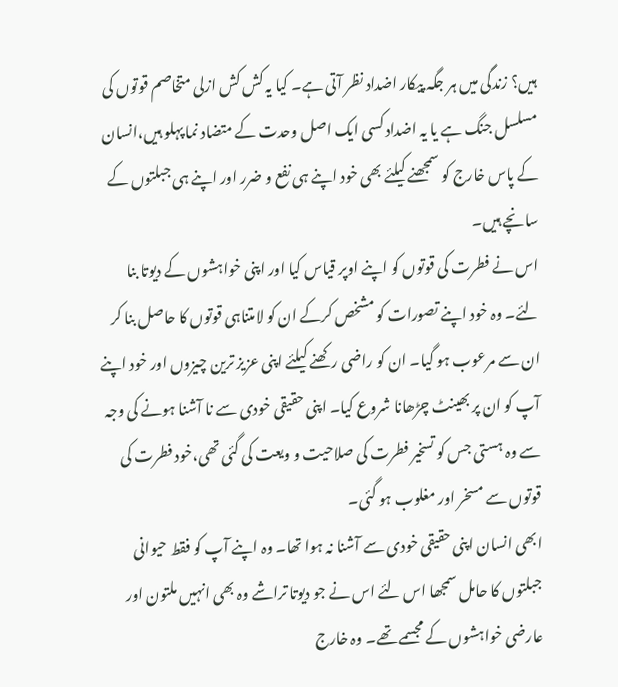ہیں؟ زندگی میں ہر جگہ پیکار اضداد نظر آتی ہے۔ کیا یہ کش کش ازلی متخاصم قوتوں کی مسلسل جنگ ہے یا یہ اضداد کسی ایک اصل وحدت کے متضاد نما پہلو ہیں،انسان کے پاس خارج کو سمجھنے کیلئے بھی خود اپنے ہی نفع و ضرر اور اپنے ہی جبلتوں کے سانچے ہیں۔
اس نے فطرت کی قوتوں کو اپنے اوپر قیاس کیا اور اپنی خواہشوں کے دیوتا بنا لئے۔ وہ خود اپنے تصورات کو مشخص کرکے ان کو لامتناہی قوتوں کا حاصل بنا کر ان سے مرعوب ہو گیا۔ ان کو راضی رکھنے کیلئے اپنی عزیز ترین چیزوں اور خود اپنے آپ کو ان پر بھینٹ چڑھانا شروع کیا۔ اپنی حقیقی خودی سے نا آشنا ہونے کی وجہ سے وہ ہستی جس کو تسخیر فطرت کی صلاحیت و ویعت کی گئی تھی،خود فطرت کی قوتوں سے مسخر اور مغلوب ہو گئی۔
ابھی انسان اپنی حقیقی خودی سے آشنا نہ ہوا تھا۔ وہ اپنے آپ کو فقط حیوانی جبلتوں کا حامل سمجھا اس لئے اس نے جو دیوتا تراشے وہ بھی انہیں ملتون اور عارضی خواہشوں کے مجسمے تھے۔ وہ خارج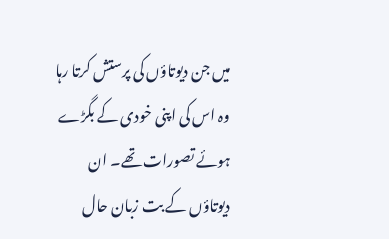میں جن دیوتاؤں کی پرستش کرتا رہا وہ اس کی اپنی خودی کے بگڑے ہوئے تصورات تھے۔ ان دیوتاؤں کے بت زبان حال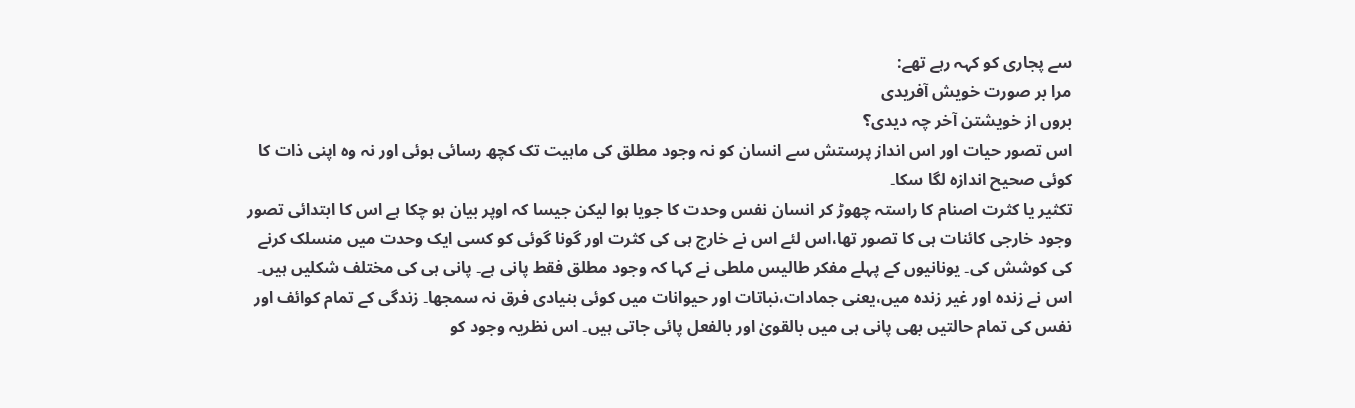سے پجاری کو کہہ رہے تھے:
مرا بر صورت خویش آفریدی
بروں از خویشتن آخر چہ دیدی؟
اس تصور حیات اور اس انداز پرستش سے انسان کو نہ وجود مطلق کی ماہیت تک کچھ رسائی ہوئی اور نہ وہ اپنی ذات کا کوئی صحیح اندازہ لگا سکا۔
تکثیر یا کثرت اصنام کا راستہ چھوڑ کر انسان نفس وحدت کا جویا ہوا لیکن جیسا کہ اوپر بیان ہو چکا ہے اس کا ابتدائی تصور وجود خارجی کائنات ہی کا تصور تھا،اس لئے اس نے خارج ہی کی کثرت اور گونا گوئی کو کسی ایک وحدت میں منسلک کرنے کی کوشش کی۔ یونانیوں کے پہلے مفکر طالیس ملطی نے کہا کہ وجود مطلق فقط پانی ہے۔ پانی ہی کی مختلف شکلیں ہیں۔
اس نے زندہ اور غیر زندہ میں،یعنی جمادات،نباتات اور حیوانات میں کوئی بنیادی فرق نہ سمجھا۔ زندگی کے تمام کوائف اور نفس کی تمام حالتیں بھی پانی ہی میں بالقویٰ اور بالفعل پائی جاتی ہیں۔ اس نظریہ وجود کو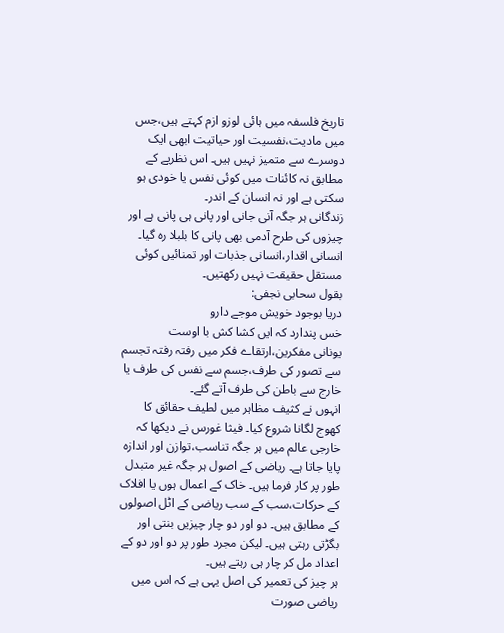تاریخ فلسفہ میں ہائی لوزو ازم کہتے ہیں،جس میں مادیت،نفسیت اور حیاتیت ابھی ایک دوسرے سے متمیز نہیں ہیں۔ اس نظریے کے مطابق نہ کائنات میں کوئی نفس یا خودی ہو سکتی ہے اور نہ انسان کے اندر۔
زندگانی ہر جگہ آنی جانی اور پانی ہی پانی ہے اور چیزوں کی طرح آدمی بھی پانی کا بلبلا رہ گیا۔ انسانی اقدار،انسانی جذبات اور تمنائیں کوئی مستقل حقیقت نہیں رکھتیں۔
بقول سحابی نجفی:
دریا بوجود خویش موجے دارو
خس پندارد کہ ایں کشا کش با اوست
یونانی مفکرین،ارتقاے فکر میں رفتہ رفتہ تجسم سے تصور کی طرف،جسم سے نفس کی طرف یا خارج سے باطن کی طرف آتے گئے۔
انہوں نے کثیف مظاہر میں لطیف حقائق کا کھوج لگانا شروع کیا۔ فیثا غورس نے دیکھا کہ خارجی عالم میں ہر جگہ تناسب،توازن اور اندازہ پایا جاتا ہے۔ ریاضی کے اصول ہر جگہ غیر متبدل طور پر کار فرما ہیں۔ خاک کے اعمال ہوں یا افلاک کے حرکات،سب کے سب ریاضی کے اٹل اصولوں کے مطابق ہیں۔ دو اور دو چار چیزیں بنتی اور بگڑتی رہتی ہیں۔ لیکن مجرد طور پر دو اور دو کے اعداد مل کر چار ہی رہتے ہیں۔
ہر چیز کی تعمیر کی اصل یہی ہے کہ اس میں ریاضی صورت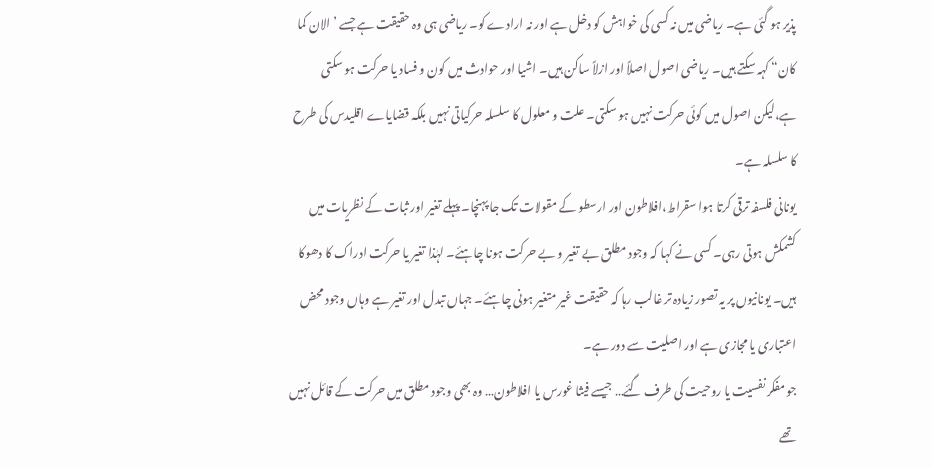پذیر ہو گئی ہے۔ ریاضی میں نہ کسی کی خواہش کو دخل ہے اور نہ ارادے کو۔ ریاضی ہی وہ حقیقت ہے جسے ’الان کما کان“ کہہ سکتے ہیں۔ ریاضی اصول اصلاً اور ازلاً ساکن ہیں۔ اشیا اور حوادث میں کون و فساد یا حرکت ہو سکتی ہے،لیکن اصول میں کوئی حرکت نہیں ہو سکتی۔ علت و معلول کا سلسلہ حرکیاتی نہیں بلکہ قضایاے اقلیدس کی طرح کا سلسلہ ہے۔
یونانی فلسفہ ترقی کرتا ہوا سقراط،افلاطون اور ارسطو کے مقولات تک جا پہنچا۔ پہلے تغیر اور ثبات کے نظریات میں کشمکش ہوتی رہی۔ کسی نے کہا کہ وجود مطلق بے تغیر و بے حرکت ہونا چاہئے۔ لہٰذا تغیر یا حرکت ادراک کا دھوکا ہیں۔ یونانیوں پر یہ تصور زیادہ تر غالب رہا کہ حقیقت غیر متغیر ہونی چاہئے۔ جہاں تبدل اور تغیر ہے وہاں وجود محض اعتباری یا مجازی ہے اور اصلیت سے دور ہے۔
جو مفکر نفسیت یا روحیت کی طرف گئے… جیسے فیثا غورس یا افلاطون… وہ بھی وجود مطلق میں حرکت کے قائل نہیں تھے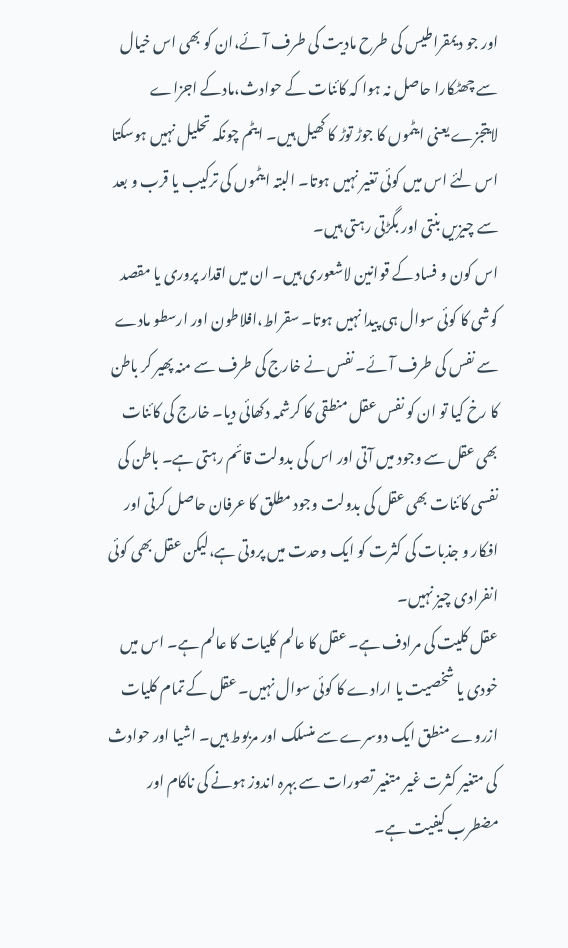اور جو دیمقراطیس کی طرح مادیت کی طرف آئے،ان کو بھی اس خیال سے چھٹکارا حاصل نہ ہوا کہ کائنات کے حوادث،مادکے اجزاے لایتجزے یعنی ایٹموں کا جوڑ توڑ کا کھیل ہیں۔ ایٹم چونکہ تحلیل نہیں ہوسکتا اس لئے اس میں کوئی تغیر نہیں ہوتا۔ البتہ ایٹموں کی ترکیب یا قرب و بعد سے چیزیں بنتی اور بگڑتی رہتی ہیں۔
اس کون و فساد کے قوانین لاشعوری ہیں۔ ان میں اقدار پروری یا مقصد کوشی کا کوئی سوال ہی پیدا نہیں ہوتا۔ سقراط،افلاطون اور ارسطو مادے سے نفس کی طرف آئے۔ نفس نے خارج کی طرف سے منہ پھیر کر باطن کا رخ کیا تو ان کو نفس عقل منطقی کا کرشمہ دکھائی دیا۔ خارج کی کائنات بھی عقل سے وجود میں آتی اور اس کی بدولت قائم رہتی ہے۔ باطن کی نفسی کائنات بھی عقل کی بدولت وجود مطلق کا عرفان حاصل کرتی اور افکار و جذبات کی کثرت کو ایک وحدت میں پروتی ہے،لیکن عقل بھی کوئی انفرادی چیز نہیں۔
عقل کلیت کی مرادف ہے۔ عقل کا عالم کلیات کا عالم ہے۔ اس میں خودی یا شخصیت یا ارادے کا کوئی سوال نہیں۔ عقل کے تمام کلیات ازروے منطق ایک دوسرے سے منسلک اور مربوط ہیں۔ اشیا اور حوادث کی متغیر کثرت غیر متغیر تصورات سے بہرہ اندوز ہونے کی ناکام اور مضطرب کیفیت ہے۔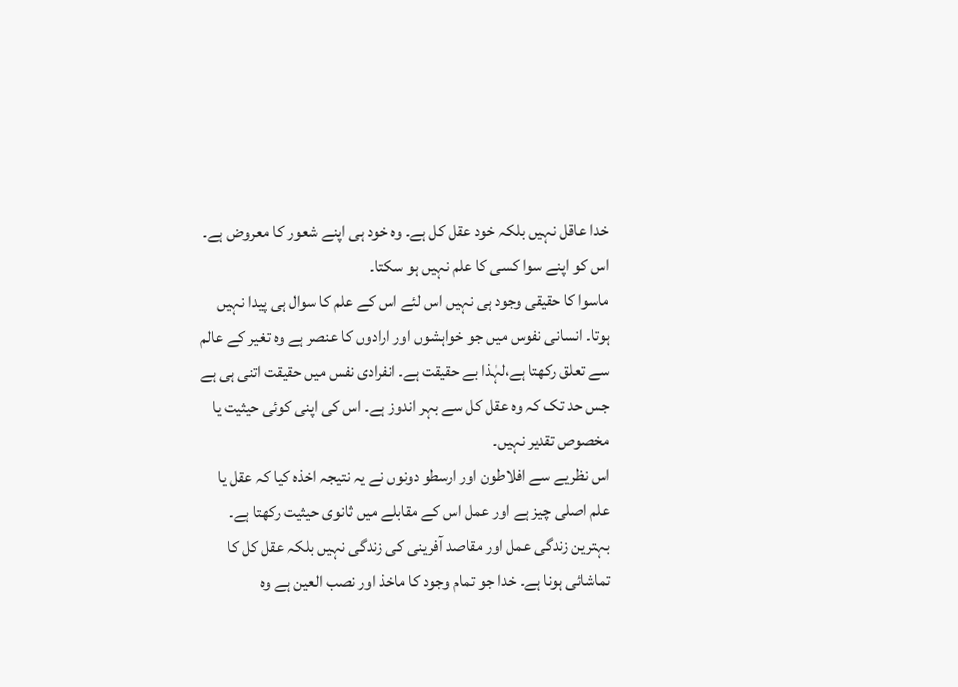خدا عاقل نہیں بلکہ خود عقل کل ہے۔ وہ خود ہی اپنے شعور کا معروض ہے۔ اس کو اپنے سوا کسی کا علم نہیں ہو سکتا۔
ماسوا کا حقیقی وجود ہی نہیں اس لئے اس کے علم کا سوال ہی پیدا نہیں ہوتا۔ انسانی نفوس میں جو خواہشوں اور ارادوں کا عنصر ہے وہ تغیر کے عالم سے تعلق رکھتا ہے،لہٰذا بے حقیقت ہے۔ انفرادی نفس میں حقیقت اتنی ہی ہے جس حد تک کہ وہ عقل کل سے بہر اندوز ہے۔ اس کی اپنی کوئی حیثیت یا مخصوص تقدیر نہیں۔
اس نظریے سے افلاطون اور ارسطو دونوں نے یہ نتیجہ اخذہ کیا کہ عقل یا علم اصلی چیز ہے اور عمل اس کے مقابلے میں ثانوی حیثیت رکھتا ہے۔
بہترین زندگی عمل اور مقاصد آفرینی کی زندگی نہیں بلکہ عقل کل کا تماشائی ہونا ہے۔ خدا جو تمام وجود کا ماخذ اور نصب العین ہے وہ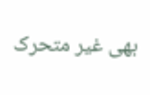بھی غیر متحرک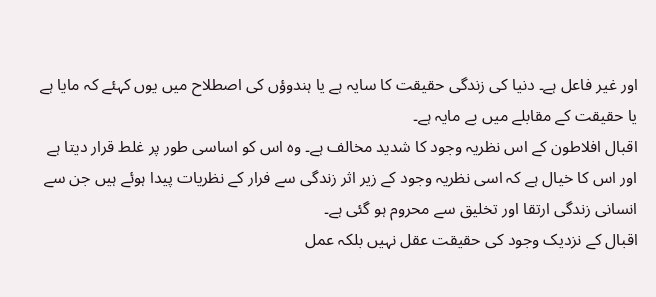اور غیر فاعل ہے۔ دنیا کی زندگی حقیقت کا سایہ ہے یا ہندوؤں کی اصطلاح میں یوں کہئے کہ مایا ہے یا حقیقت کے مقابلے میں بے مایہ ہے۔
اقبال افلاطون کے اس نظریہ وجود کا شدید مخالف ہے۔ وہ اس کو اساسی طور پر غلط قرار دیتا ہے اور اس کا خیال ہے کہ اسی نظریہ وجود کے زیر اثر زندگی سے فرار کے نظریات پیدا ہوئے ہیں جن سے انسانی زندگی ارتقا اور تخلیق سے محروم ہو گئی ہے۔
اقبال کے نزدیک وجود کی حقیقت عقل نہیں بلکہ عمل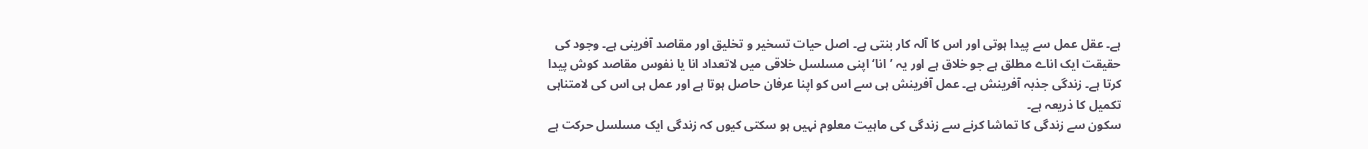ہے۔ عقل عمل سے پیدا ہوتی اور اس کا آلہ کار بنتی ہے۔ اصل حیات تسخیر و تخلیق اور مقاصد آفرینی ہے۔ وجود کی حقیقت ایک اناے مطلق ہے جو خلاق ہے اور یہ ’انا‘ اپنی مسلسل خلاقی میں لاتعداد انا یا نفوس مقاصد کوش پیدا کرتا ہے۔ زندگی جذبہ آفرینش ہے۔ عمل آفرینش ہی سے اس کو اپنا عرفان حاصل ہوتا ہے اور عمل ہی اس کی لامتناہی تکمیل کا ذریعہ ہے۔
سکون سے زندگی کا تماشا کرنے سے زندگی کی ماہیت معلوم نہیں ہو سکتی کیوں کہ زندگی ایک مسلسل حرکت ہے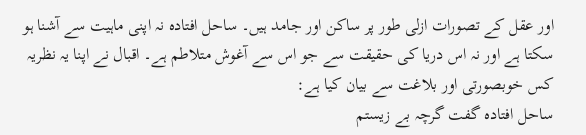اور عقل کے تصورات ازلی طور پر ساکن اور جامد ہیں۔ ساحل افتادہ نہ اپنی ماہیت سے آشنا ہو سکتا ہے اور نہ اس دریا کی حقیقت سے جو اس سے آغوش متلاطم ہے۔ اقبال نے اپنا یہ نظریہ کس خوبصورتی اور بلاغت سے بیان کیا ہے:
ساحل افتادہ گفت گرچہ بے زیستم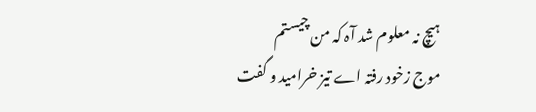ہیچ نہ معلوم شد آہ کہ من چیستم
موج زخود رفتہ اے تیز خرامید و گفت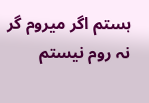ہستم اگر میروم گر نہ روم نیستم